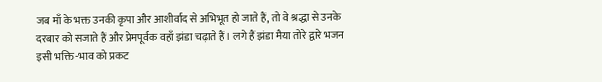जब माँ के भक्त उनकी कृपा और आशीर्वाद से अभिभूत हो जाते हैं, तो वे श्रद्धा से उनके दरबार को सजाते हैं और प्रेमपूर्वक वहाँ झंडा चढ़ाते हैं। लगे हैं झंडा मैया तोरे द्वारे भजन इसी भक्ति-भाव को प्रकट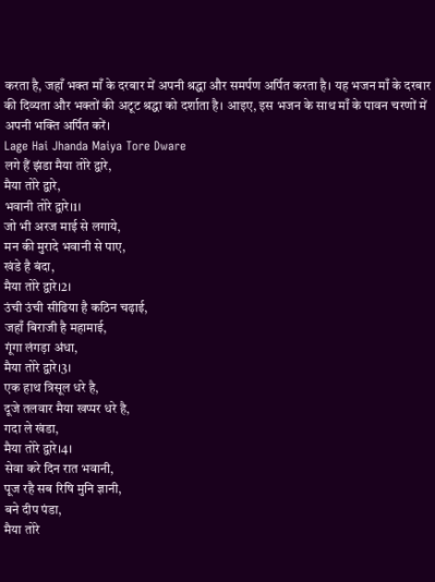करता है, जहाँ भक्त माँ के दरबार में अपनी श्रद्धा और समर्पण अर्पित करता है। यह भजन माँ के दरबार की दिव्यता और भक्तों की अटूट श्रद्धा को दर्शाता है। आइए, इस भजन के साथ माँ के पावन चरणों में अपनी भक्ति अर्पित करें।
Lage Hai Jhanda Maiya Tore Dware
लगे हैं झंडा मैया तोरे द्वारे,
मैया तोरे द्वारे,
भवानी तोरे द्वारे।1।
जो भी अरज माई से लगाये,
मन की मुरादे भवानी से पाए,
खंडे है बंदा,
मैया तोरे द्वारे।2।
उंची उंची सीढिया है कठिन चढ़ाई,
जहाँ बिराजी है महामाई,
गूंगा लंगड़ा अंधा,
मैया तोरे द्वारे।3।
एक हाथ त्रिसूल धरे है,
दूजे तलवार मैया खप्पर धरे है,
गदा ले खंडा,
मैया तोरे द्वारे।4।
सेवा करे दिन रात भवानी,
पूज रहै सब रिषि मुनि ज्ञानी,
बने दीप पंडा,
मैया तोरे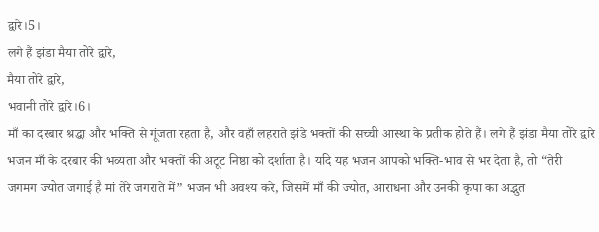द्वारे।5।
लगे हैं झंडा मैया तोरे द्वारे,
मैया तोरे द्वारे,
भवानी तोरे द्वारे।6।
माँ का दरबार श्रद्धा और भक्ति से गूंजता रहता है, और वहाँ लहराते झंडे भक्तों की सच्ची आस्था के प्रतीक होते हैं। लगे हैं झंडा मैया तोरे द्वारे भजन माँ के दरबार की भव्यता और भक्तों की अटूट निष्ठा को दर्शाता है। यदि यह भजन आपको भक्ति-भाव से भर देता है, तो “तेरी जगमग ज्योत जगाई है मां तेरे जगराते में” भजन भी अवश्य करे, जिसमें माँ की ज्योत, आराधना और उनकी कृपा का अद्भुत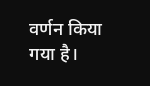वर्णन किया गया है।